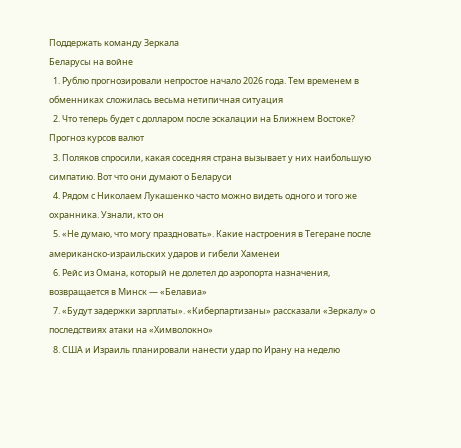Поддержать команду Зеркала
Беларусы на войне
  1. Рублю прогнозировали непростое начало 2026 года. Тем временем в обменниках сложилась весьма нетипичная ситуация
  2. Что теперь будет с долларом после эскалации на Ближнем Востоке? Прогноз курсов валют
  3. Поляков спросили, какая соседняя страна вызывает у них наибольшую симпатию. Вот что они думают о Беларуси
  4. Рядом с Николаем Лукашенко часто можно видеть одного и того же охранника. Узнали, кто он
  5. «Не думаю, что могу праздновать». Какие настроения в Тегеране после американско-израильских ударов и гибели Хаменеи
  6. Рейс из Омана, который не долетел до аэропорта назначения, возвращается в Минск — «Белавиа»
  7. «Будут задержки зарплаты». «Киберпартизаны» рассказали «Зеркалу» о последствиях атаки на «Химволокно»
  8. США и Израиль планировали нанести удар по Ирану на неделю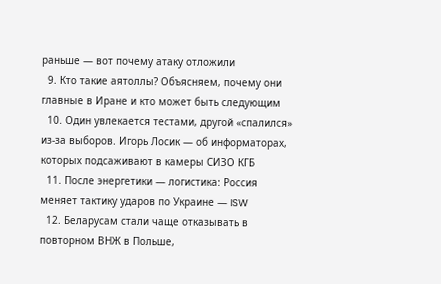раньше — вот почему атаку отложили
  9. Кто такие аятоллы? Объясняем, почему они главные в Иране и кто может быть следующим
  10. Один увлекается тестами, другой «спалился» из-за выборов. Игорь Лосик — об информаторах, которых подсаживают в камеры СИЗО КГБ
  11. После энергетики — логистика: Россия меняет тактику ударов по Украине — ISW
  12. Беларусам стали чаще отказывать в повторном ВНЖ в Польше,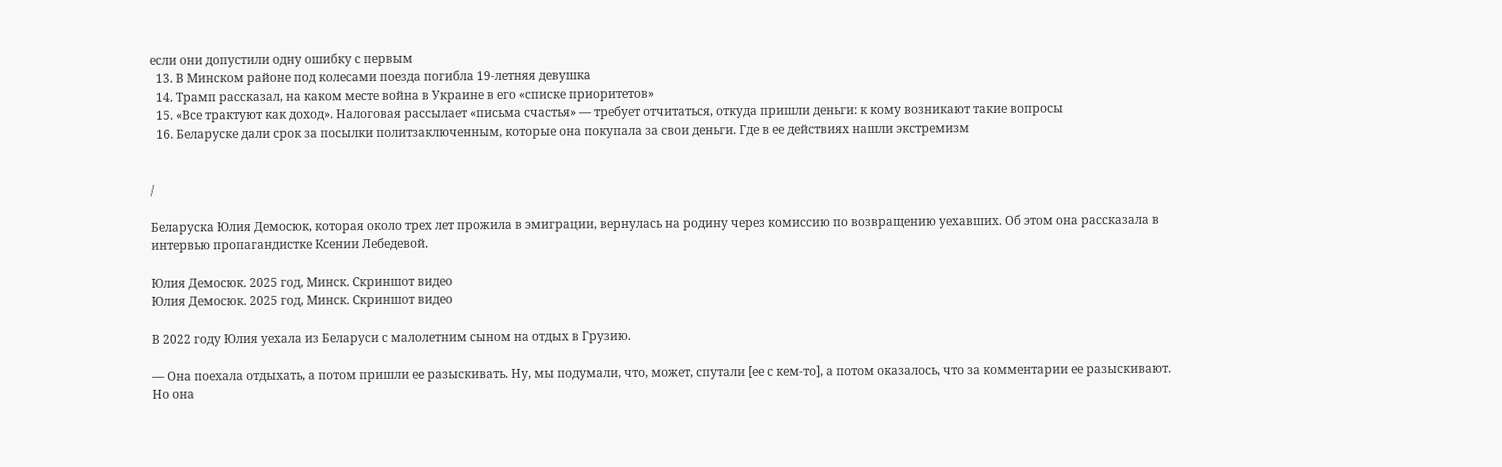если они допустили одну ошибку с первым
  13. В Минском районе под колесами поезда погибла 19-летняя девушка
  14. Трамп рассказал, на каком месте война в Украине в его «списке приоритетов»
  15. «Все трактуют как доход». Налоговая рассылает «письма счастья» — требует отчитаться, откуда пришли деньги: к кому возникают такие вопросы
  16. Беларуске дали срок за посылки политзаключенным, которые она покупала за свои деньги. Где в ее действиях нашли экстремизм


/

Беларуска Юлия Демосюк, которая около трех лет прожила в эмиграции, вернулась на родину через комиссию по возвращению уехавших. Об этом она рассказала в интервью пропагандистке Ксении Лебедевой.

Юлия Демосюк. 2025 год, Минск. Скриншот видео
Юлия Демосюк. 2025 год, Минск. Скриншот видео

В 2022 году Юлия уехала из Беларуси с малолетним сыном на отдых в Грузию.

— Она поехала отдыхать, а потом пришли ее разыскивать. Ну, мы подумали, что, может, спутали [ее с кем-то], а потом оказалось, что за комментарии ее разыскивают. Но она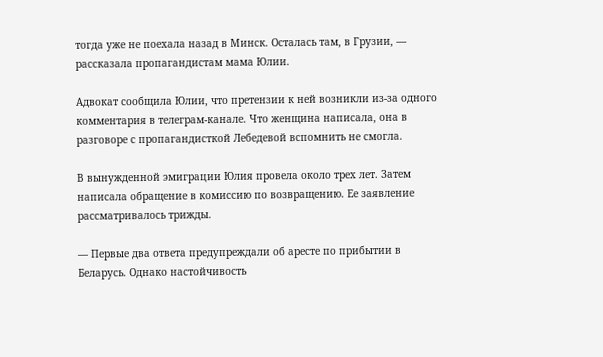тогда уже не поехала назад в Минск. Осталась там, в Грузии, — рассказала пропагандистам мама Юлии.

Адвокат сообщила Юлии, что претензии к ней возникли из-за одного комментария в телеграм-канале. Что женщина написала, она в разговоре с пропагандисткой Лебедевой вспомнить не смогла.

В вынужденной эмиграции Юлия провела около трех лет. Затем написала обращение в комиссию по возвращению. Ее заявление рассматривалось трижды.

— Первые два ответа предупреждали об аресте по прибытии в Беларусь. Однако настойчивость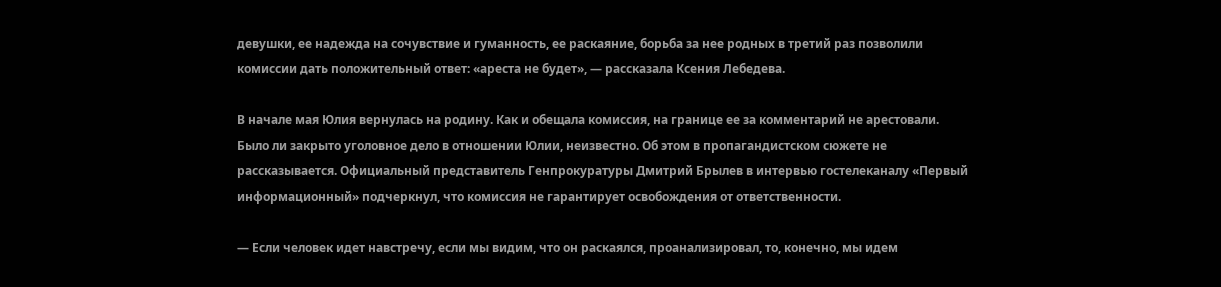девушки, ее надежда на сочувствие и гуманность, ее раскаяние, борьба за нее родных в третий раз позволили комиссии дать положительный ответ: «ареста не будет», — рассказала Ксения Лебедева.

В начале мая Юлия вернулась на родину. Как и обещала комиссия, на границе ее за комментарий не арестовали. Было ли закрыто уголовное дело в отношении Юлии, неизвестно. Об этом в пропагандистском сюжете не рассказывается. Официальный представитель Генпрокуратуры Дмитрий Брылев в интервью гостелеканалу «Первый информационный» подчеркнул, что комиссия не гарантирует освобождения от ответственности.

— Если человек идет навстречу, если мы видим, что он раскаялся, проанализировал, то, конечно, мы идем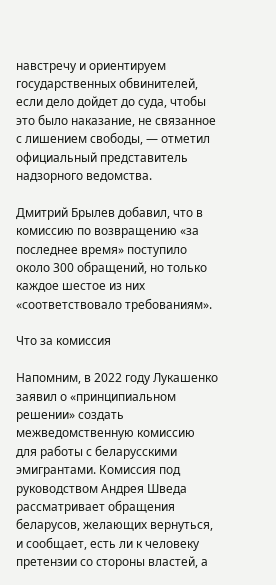навстречу и ориентируем государственных обвинителей, если дело дойдет до суда, чтобы это было наказание, не связанное с лишением свободы, — отметил официальный представитель надзорного ведомства.

Дмитрий Брылев добавил, что в комиссию по возвращению «за последнее время» поступило около 300 обращений, но только каждое шестое из них «соответствовало требованиям».

Что за комиссия

Напомним, в 2022 году Лукашенко заявил о «принципиальном решении» создать межведомственную комиссию для работы с беларусскими эмигрантами. Комиссия под руководством Андрея Шведа рассматривает обращения беларусов, желающих вернуться, и сообщает, есть ли к человеку претензии со стороны властей, а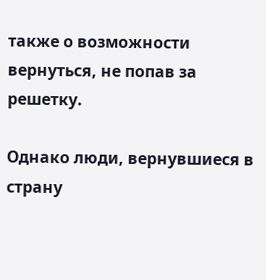также о возможности вернуться, не попав за решетку.

Однако люди, вернувшиеся в страну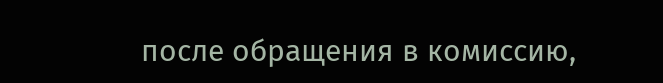после обращения в комиссию,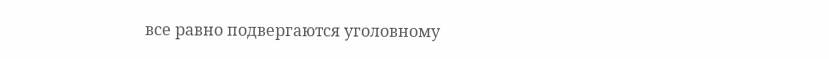все равно подвергаются уголовному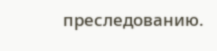преследованию.